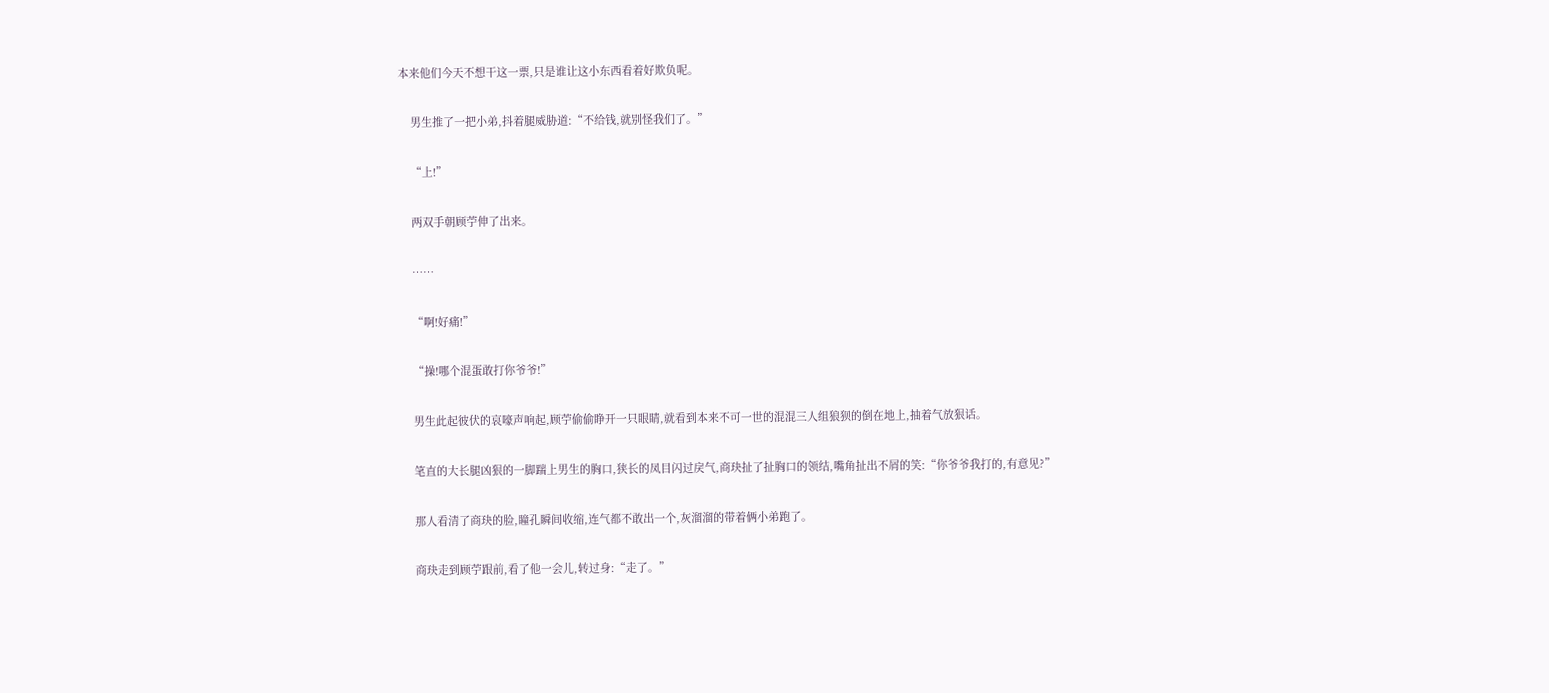本来他们今天不想干这一票,只是谁让这小东西看着好欺负呢。

    男生推了一把小弟,抖着腿威胁道:“不给钱,就别怪我们了。”

    “上!”

    两双手朝顾苧伸了出来。

    ……

    “啊!好痛!”

    “操!哪个混蛋敢打你爷爷!”

    男生此起彼伏的哀嚎声响起,顾苧偷偷睁开一只眼睛,就看到本来不可一世的混混三人组狼狈的倒在地上,抽着气放狠话。

    笔直的大长腿凶狠的一脚踹上男生的胸口,狭长的凤目闪过戾气,商玦扯了扯胸口的领结,嘴角扯出不屑的笑:“你爷爷我打的,有意见?”

    那人看清了商玦的脸,瞳孔瞬间收缩,连气都不敢出一个,灰溜溜的带着俩小弟跑了。

    商玦走到顾苧跟前,看了他一会儿,转过身:“走了。”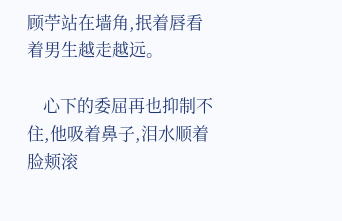顾苧站在墙角,抿着唇看着男生越走越远。

    心下的委屈再也抑制不住,他吸着鼻子,泪水顺着脸颊滚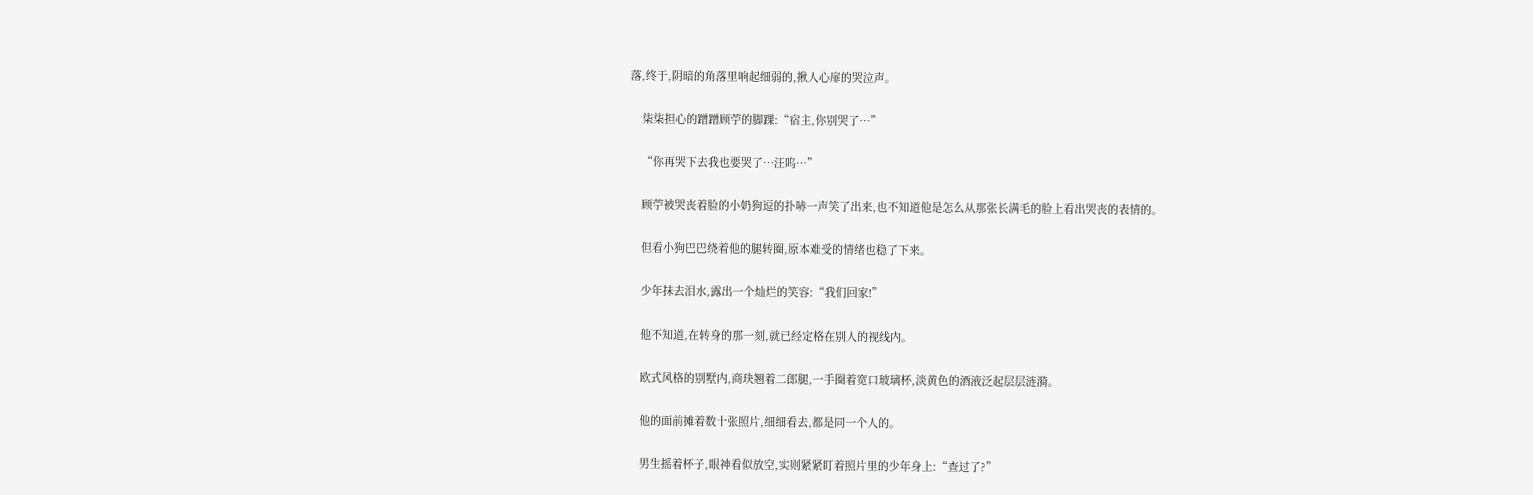落,终于,阴暗的角落里响起细弱的,揪人心扉的哭泣声。

    柒柒担心的蹭蹭顾苧的脚踝:“宿主,你别哭了…”

    “你再哭下去我也要哭了…汪呜…”

    顾苧被哭丧着脸的小奶狗逗的扑哧一声笑了出来,也不知道他是怎么从那张长满毛的脸上看出哭丧的表情的。

    但看小狗巴巴绕着他的腿转圈,原本难受的情绪也稳了下来。

    少年抹去泪水,露出一个灿烂的笑容:“我们回家!”

    他不知道,在转身的那一刻,就已经定格在别人的视线内。

    欧式风格的别墅内,商玦翘着二郎腿,一手圈着宽口玻璃杯,淡黄色的酒液泛起层层涟漪。

    他的面前摊着数十张照片,细细看去,都是同一个人的。

    男生摇着杯子,眼神看似放空,实则紧紧盯着照片里的少年身上:“查过了?”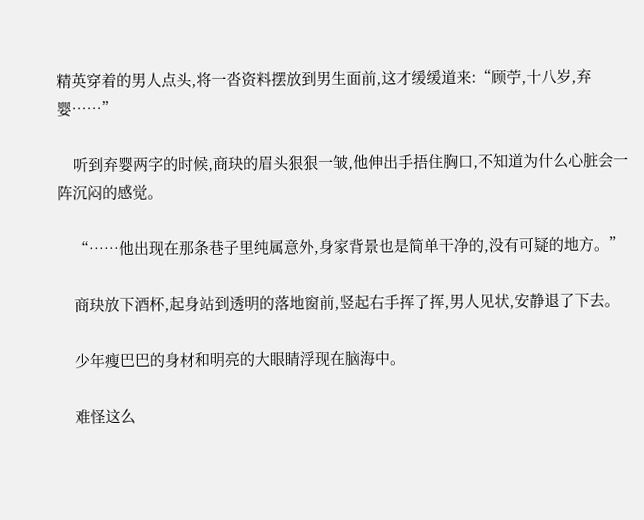精英穿着的男人点头,将一沓资料摆放到男生面前,这才缓缓道来:“顾苧,十八岁,弃婴……”

    听到弃婴两字的时候,商玦的眉头狠狠一皱,他伸出手捂住胸口,不知道为什么心脏会一阵沉闷的感觉。

    “……他出现在那条巷子里纯属意外,身家背景也是简单干净的,没有可疑的地方。”

    商玦放下酒杯,起身站到透明的落地窗前,竖起右手挥了挥,男人见状,安静退了下去。

    少年瘦巴巴的身材和明亮的大眼睛浮现在脑海中。

    难怪这么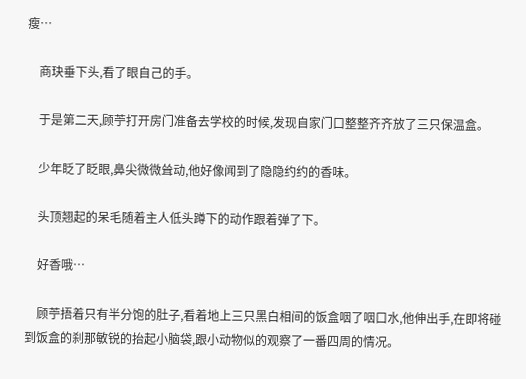瘦…

    商玦垂下头,看了眼自己的手。

    于是第二天,顾苧打开房门准备去学校的时候,发现自家门口整整齐齐放了三只保温盒。

    少年眨了眨眼,鼻尖微微耸动,他好像闻到了隐隐约约的香味。

    头顶翘起的呆毛随着主人低头蹲下的动作跟着弹了下。

    好香哦…

    顾苧捂着只有半分饱的肚子,看着地上三只黑白相间的饭盒咽了咽口水,他伸出手,在即将碰到饭盒的刹那敏锐的抬起小脑袋,跟小动物似的观察了一番四周的情况。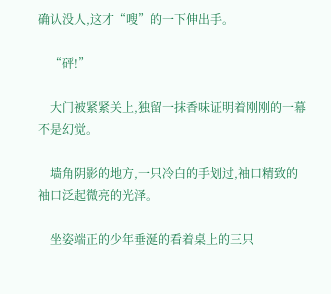确认没人,这才“嗖”的一下伸出手。

    “砰!”

    大门被紧紧关上,独留一抹香味证明着刚刚的一幕不是幻觉。

    墙角阴影的地方,一只冷白的手划过,袖口精致的袖口泛起微亮的光泽。

    坐姿端正的少年垂涎的看着桌上的三只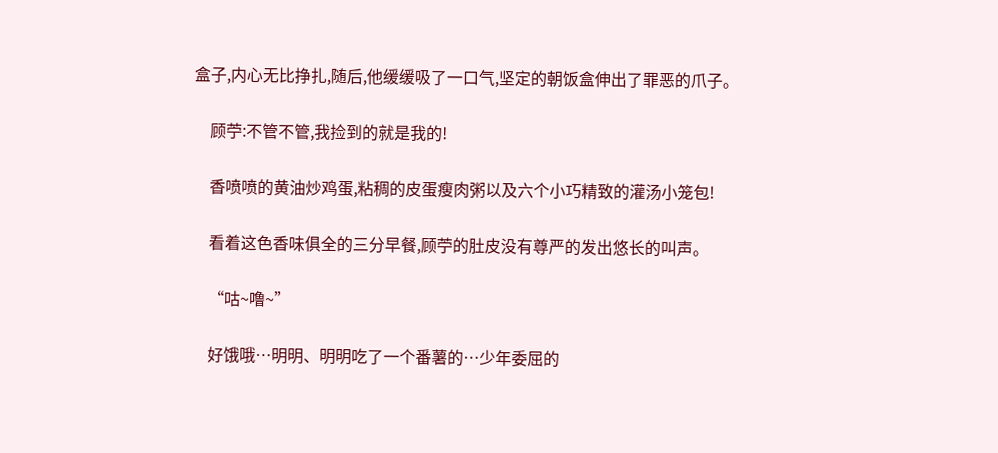盒子,内心无比挣扎,随后,他缓缓吸了一口气,坚定的朝饭盒伸出了罪恶的爪子。

    顾苧:不管不管,我捡到的就是我的!

    香喷喷的黄油炒鸡蛋,粘稠的皮蛋瘦肉粥以及六个小巧精致的灌汤小笼包!

    看着这色香味俱全的三分早餐,顾苧的肚皮没有尊严的发出悠长的叫声。

    “咕~噜~”

    好饿哦…明明、明明吃了一个番薯的…少年委屈的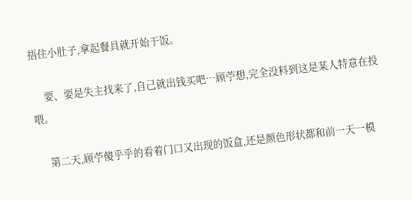捂住小肚子,拿起餐具就开始干饭。

    要、要是失主找来了,自己就出钱买吧…顾苧想,完全没料到这是某人特意在投喂。

    第二天,顾苧傻乎乎的看着门口又出现的饭盒,还是颜色形状都和前一天一模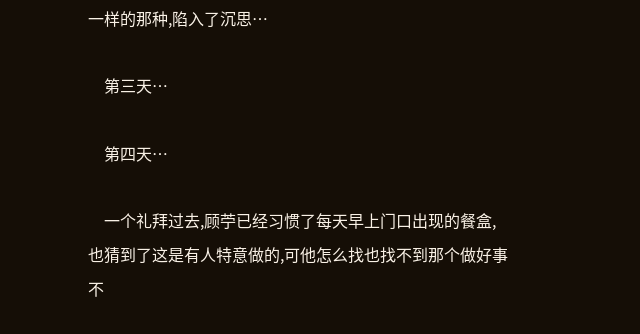一样的那种,陷入了沉思…

    第三天…

    第四天…

    一个礼拜过去,顾苧已经习惯了每天早上门口出现的餐盒,也猜到了这是有人特意做的,可他怎么找也找不到那个做好事不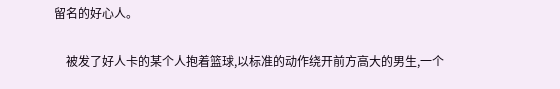留名的好心人。

    被发了好人卡的某个人抱着篮球,以标准的动作绕开前方高大的男生,一个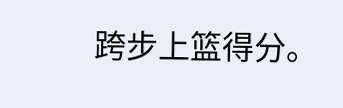跨步上篮得分。